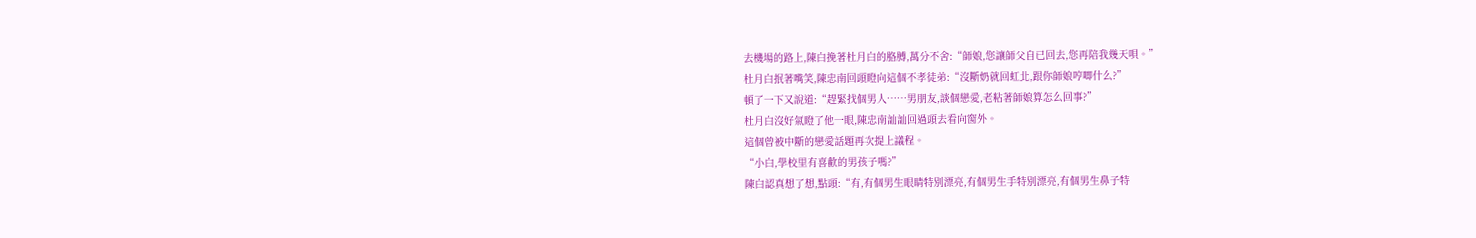去機場的路上,陳白挽著杜月白的胳膊,萬分不舍:“師娘,您讓師父自已回去,您再陪我幾天唄。”
杜月白抿著嘴笑,陳忠南回頭瞪向這個不孝徒弟:“沒斷奶就回虹北,跟你師娘哼唧什么?”
頓了一下又說道:“趕緊找個男人……男朋友,談個戀愛,老粘著師娘算怎么回事?”
杜月白沒好氣瞪了他一眼,陳忠南訕訕回過頭去看向窗外。
這個曾被中斷的戀愛話題再次提上議程。
“小白,學校里有喜歡的男孩子嗎?”
陳白認真想了想,點頭:“有,有個男生眼睛特別漂亮,有個男生手特別漂亮,有個男生鼻子特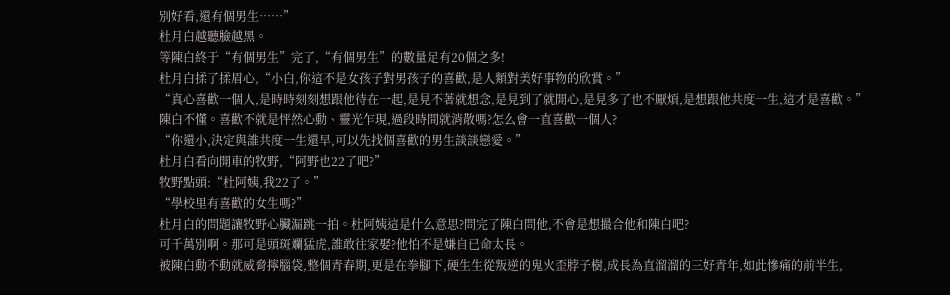別好看,還有個男生……”
杜月白越聽臉越黑。
等陳白終于“有個男生”完了,“有個男生”的數量足有20個之多!
杜月白揉了揉眉心,“小白,你這不是女孩子對男孩子的喜歡,是人類對美好事物的欣賞。”
“真心喜歡一個人,是時時刻刻想跟他待在一起,是見不著就想念,是見到了就開心,是見多了也不厭煩,是想跟他共度一生,這才是喜歡。”
陳白不懂。喜歡不就是怦然心動、靈光乍現,過段時間就消散嗎?怎么會一直喜歡一個人?
“你還小,決定與誰共度一生還早,可以先找個喜歡的男生談談戀愛。”
杜月白看向開車的牧野,“阿野也22了吧?”
牧野點頭:“杜阿姨,我22了。”
“學校里有喜歡的女生嗎?”
杜月白的問題讓牧野心臟漏跳一拍。杜阿姨這是什么意思?問完了陳白問他,不會是想撮合他和陳白吧?
可千萬別啊。那可是頭斑斕猛虎,誰敢往家娶?他怕不是嫌自已命太長。
被陳白動不動就威脅擰腦袋,整個青春期,更是在拳腳下,硬生生從叛逆的鬼火歪脖子樹,成長為直溜溜的三好青年,如此慘痛的前半生,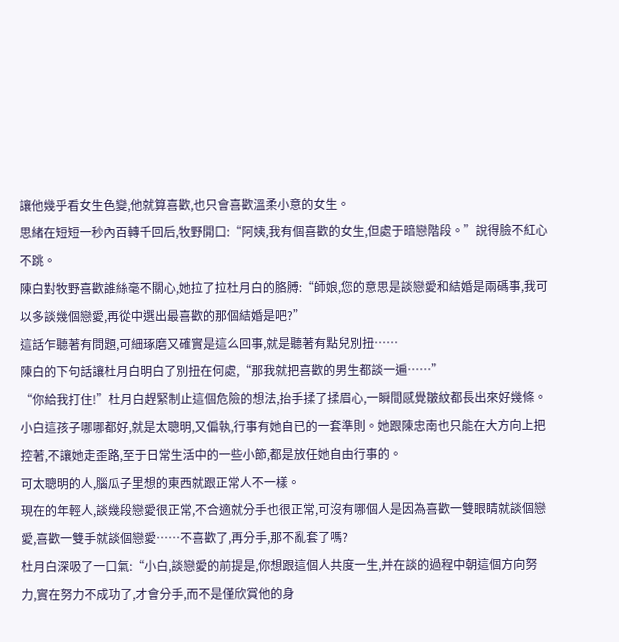讓他幾乎看女生色變,他就算喜歡,也只會喜歡溫柔小意的女生。
思緒在短短一秒內百轉千回后,牧野開口:“阿姨,我有個喜歡的女生,但處于暗戀階段。”說得臉不紅心不跳。
陳白對牧野喜歡誰絲毫不關心,她拉了拉杜月白的胳膊:“師娘,您的意思是談戀愛和結婚是兩碼事,我可以多談幾個戀愛,再從中選出最喜歡的那個結婚是吧?”
這話乍聽著有問題,可細琢磨又確實是這么回事,就是聽著有點兒別扭……
陳白的下句話讓杜月白明白了別扭在何處,“那我就把喜歡的男生都談一遍……”
“你給我打住!”杜月白趕緊制止這個危險的想法,抬手揉了揉眉心,一瞬間感覺皺紋都長出來好幾條。
小白這孩子哪哪都好,就是太聰明,又偏執,行事有她自已的一套準則。她跟陳忠南也只能在大方向上把控著,不讓她走歪路,至于日常生活中的一些小節,都是放任她自由行事的。
可太聰明的人,腦瓜子里想的東西就跟正常人不一樣。
現在的年輕人,談幾段戀愛很正常,不合適就分手也很正常,可沒有哪個人是因為喜歡一雙眼睛就談個戀愛,喜歡一雙手就談個戀愛……不喜歡了,再分手,那不亂套了嗎?
杜月白深吸了一口氣:“小白,談戀愛的前提是,你想跟這個人共度一生,并在談的過程中朝這個方向努力,實在努力不成功了,才會分手,而不是僅欣賞他的身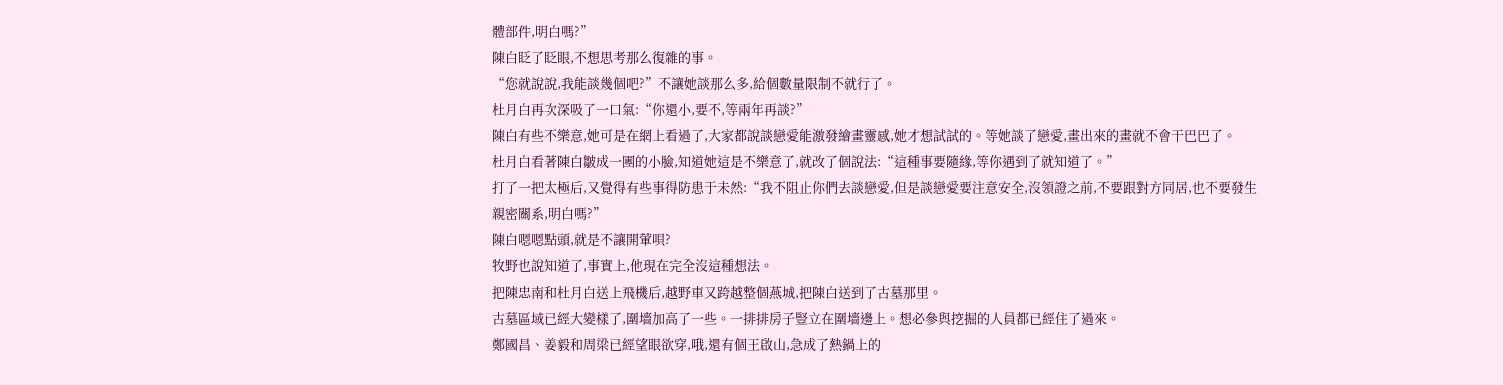體部件,明白嗎?”
陳白眨了眨眼,不想思考那么復雜的事。
“您就說說,我能談幾個吧?”不讓她談那么多,給個數量限制不就行了。
杜月白再次深吸了一口氣:“你還小,要不,等兩年再談?”
陳白有些不樂意,她可是在網上看過了,大家都說談戀愛能激發繪畫靈感,她才想試試的。等她談了戀愛,畫出來的畫就不會干巴巴了。
杜月白看著陳白皺成一團的小臉,知道她這是不樂意了,就改了個說法:“這種事要隨緣,等你遇到了就知道了。”
打了一把太極后,又覺得有些事得防患于未然:“我不阻止你們去談戀愛,但是談戀愛要注意安全,沒領證之前,不要跟對方同居,也不要發生親密關系,明白嗎?”
陳白嗯嗯點頭,就是不讓開葷唄?
牧野也說知道了,事實上,他現在完全沒這種想法。
把陳忠南和杜月白送上飛機后,越野車又跨越整個燕城,把陳白送到了古墓那里。
古墓區域已經大變樣了,圍墻加高了一些。一排排房子豎立在圍墻邊上。想必參與挖掘的人員都已經住了過來。
鄭國昌、姜毅和周梁已經望眼欲穿,哦,還有個王啟山,急成了熱鍋上的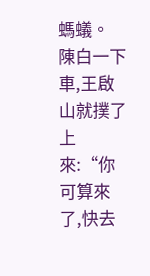螞蟻。
陳白一下車,王啟山就撲了上來:“你可算來了,快去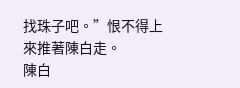找珠子吧。”恨不得上來推著陳白走。
陳白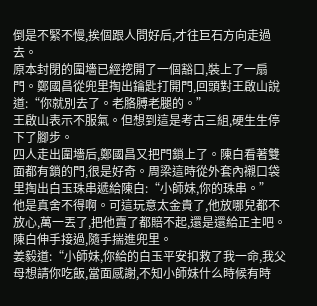倒是不緊不慢,挨個跟人問好后,才往巨石方向走過去。
原本封閉的圍墻已經挖開了一個豁口,裝上了一扇門。鄭國昌從兜里掏出鑰匙打開門,回頭對王啟山說道:“你就別去了。老胳膊老腿的。”
王啟山表示不服氣。但想到這是考古三組,硬生生停下了腳步。
四人走出圍墻后,鄭國昌又把門鎖上了。陳白看著雙面都有鎖的門,很是好奇。周梁這時從外套內襯口袋里掏出白玉珠串遞給陳白:“小師妹,你的珠串。”
他是真舍不得啊。可這玩意太金貴了,他放哪兒都不放心,萬一丟了,把他賣了都賠不起,還是還給正主吧。
陳白伸手接過,隨手揣進兜里。
姜毅道:“小師妹,你給的白玉平安扣救了我一命,我父母想請你吃飯,當面感謝,不知小師妹什么時候有時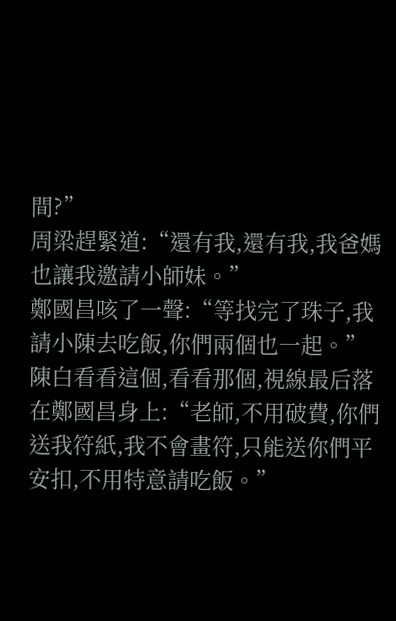間?”
周梁趕緊道:“還有我,還有我,我爸媽也讓我邀請小師妹。”
鄭國昌咳了一聲:“等找完了珠子,我請小陳去吃飯,你們兩個也一起。”
陳白看看這個,看看那個,視線最后落在鄭國昌身上:“老師,不用破費,你們送我符紙,我不會畫符,只能送你們平安扣,不用特意請吃飯。”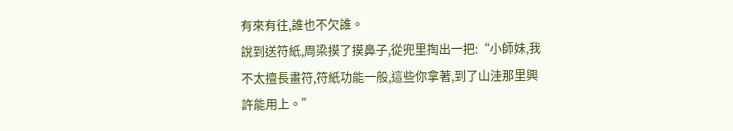有來有往,誰也不欠誰。
說到送符紙,周梁摸了摸鼻子,從兜里掏出一把:“小師妹,我不太擅長畫符,符紙功能一般,這些你拿著,到了山洼那里興許能用上。”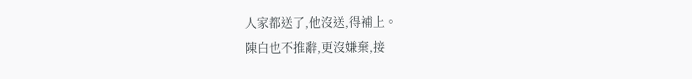人家都送了,他沒送,得補上。
陳白也不推辭,更沒嫌棄,接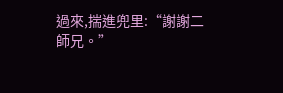過來,揣進兜里:“謝謝二師兄。”